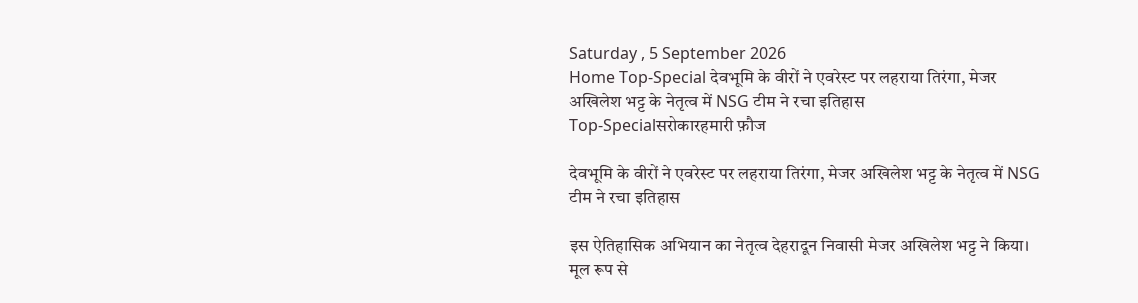Saturday , 5 September 2026
Home Top-Special देवभूमि के वीरों ने एवरेस्ट पर लहराया तिरंगा, मेजर अखिलेश भट्ट के नेतृत्व में NSG टीम ने रचा इतिहास
Top-Specialसरोकारहमारी फ़ौज

देवभूमि के वीरों ने एवरेस्ट पर लहराया तिरंगा, मेजर अखिलेश भट्ट के नेतृत्व में NSG टीम ने रचा इतिहास

इस ऐतिहासिक अभियान का नेतृत्व देहरादून निवासी मेजर अखिलेश भट्ट ने किया। मूल रूप से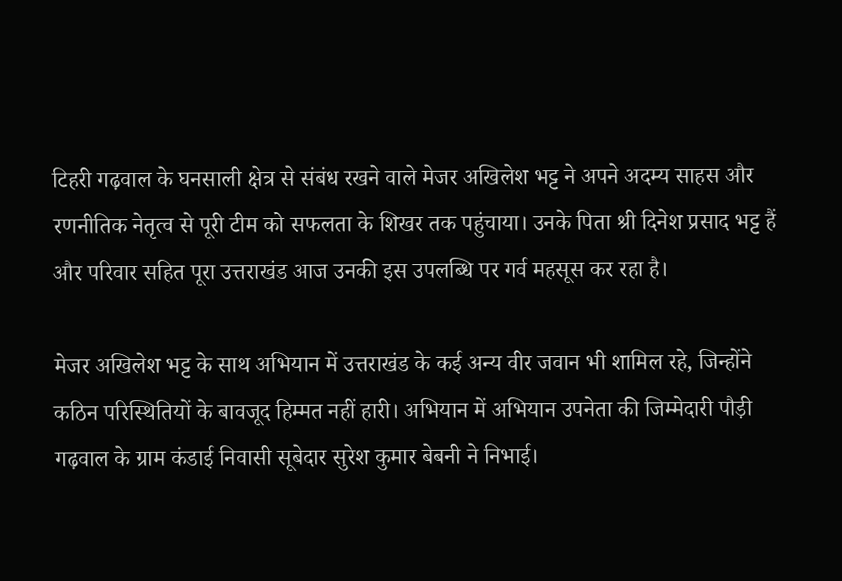टिहरी गढ़वाल के घनसाली क्षेत्र से संबंध रखने वाले मेजर अखिलेश भट्ट ने अपने अदम्य साहस और रणनीतिक नेतृत्व से पूरी टीम को सफलता के शिखर तक पहुंचाया। उनके पिता श्री दिनेश प्रसाद भट्ट हैं और परिवार सहित पूरा उत्तराखंड आज उनकी इस उपलब्धि पर गर्व महसूस कर रहा है।

मेजर अखिलेश भट्ट के साथ अभियान में उत्तराखंड के कई अन्य वीर जवान भी शामिल रहे, जिन्होंने कठिन परिस्थितियों के बावजूद हिम्मत नहीं हारी। अभियान में अभियान उपनेता की जिम्मेदारी पौड़ी गढ़वाल के ग्राम कंडाई निवासी सूबेदार सुरेश कुमार बेबनी ने निभाई।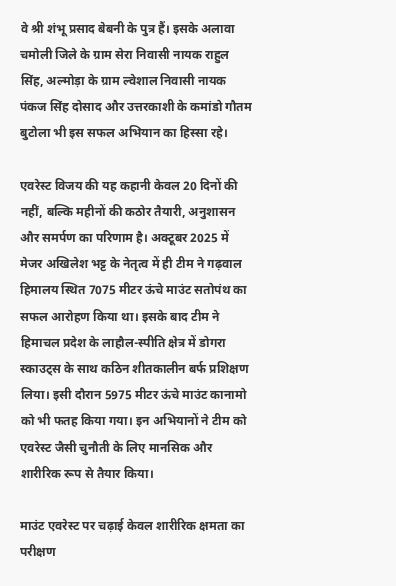वे श्री शंभू प्रसाद बेबनी के पुत्र हैं। इसके अलावा चमोली जिले के ग्राम सेरा निवासी नायक राहुल सिंह, अल्मोड़ा के ग्राम ल्वेशाल निवासी नायक पंकज सिंह दोसाद और उत्तरकाशी के कमांडो गौतम बुटोला भी इस सफल अभियान का हिस्सा रहे।

एवरेस्ट विजय की यह कहानी केवल 20 दिनों की नहीं, बल्कि महीनों की कठोर तैयारी, अनुशासन और समर्पण का परिणाम है। अक्टूबर 2025 में मेजर अखिलेश भट्ट के नेतृत्व में ही टीम ने गढ़वाल हिमालय स्थित 7075 मीटर ऊंचे माउंट सतोपंथ का सफल आरोहण किया था। इसके बाद टीम ने हिमाचल प्रदेश के लाहौल-स्पीति क्षेत्र में डोगरा स्काउट्स के साथ कठिन शीतकालीन बर्फ प्रशिक्षण लिया। इसी दौरान 5975 मीटर ऊंचे माउंट कानामो को भी फतह किया गया। इन अभियानों ने टीम को एवरेस्ट जैसी चुनौती के लिए मानसिक और शारीरिक रूप से तैयार किया।

माउंट एवरेस्ट पर चढ़ाई केवल शारीरिक क्षमता का परीक्षण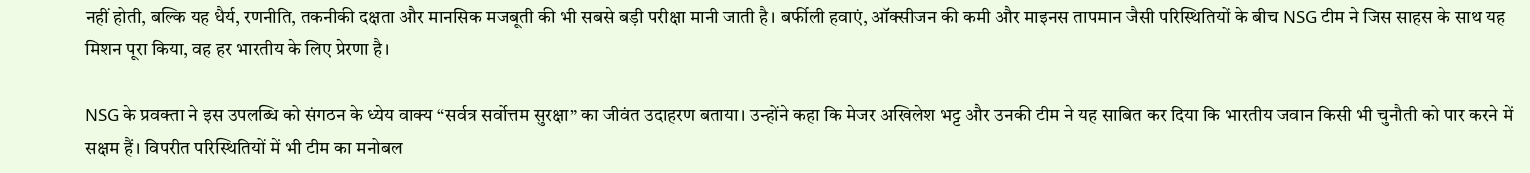नहीं होती, बल्कि यह धैर्य, रणनीति, तकनीकी दक्षता और मानसिक मजबूती की भी सबसे बड़ी परीक्षा मानी जाती है। बर्फीली हवाएं, ऑक्सीजन की कमी और माइनस तापमान जैसी परिस्थितियों के बीच NSG टीम ने जिस साहस के साथ यह मिशन पूरा किया, वह हर भारतीय के लिए प्रेरणा है।

NSG के प्रवक्ता ने इस उपलब्धि को संगठन के ध्येय वाक्य “सर्वत्र सर्वोत्तम सुरक्षा” का जीवंत उदाहरण बताया। उन्होंने कहा कि मेजर अखिलेश भट्ट और उनकी टीम ने यह साबित कर दिया कि भारतीय जवान किसी भी चुनौती को पार करने में सक्षम हैं। विपरीत परिस्थितियों में भी टीम का मनोबल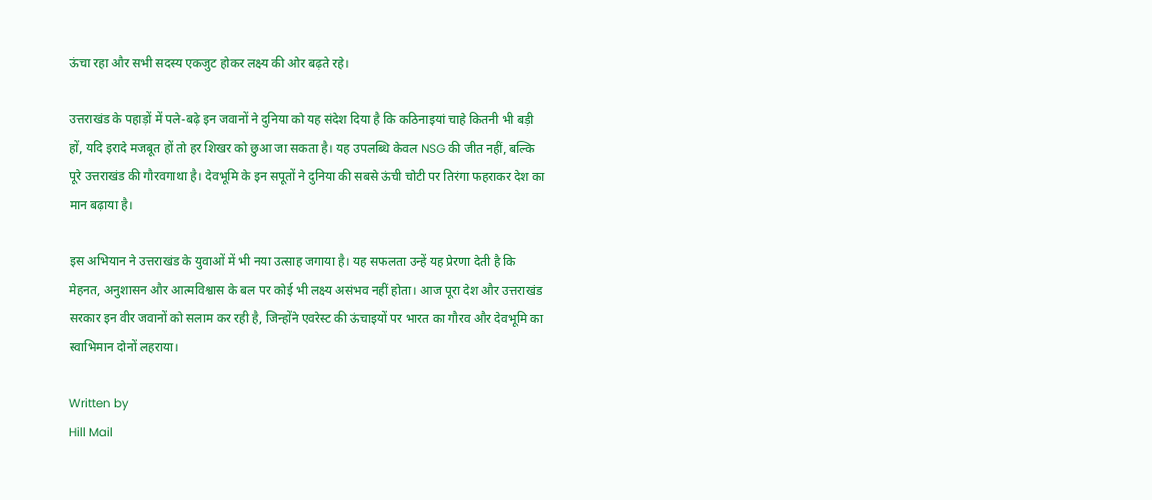ऊंचा रहा और सभी सदस्य एकजुट होकर लक्ष्य की ओर बढ़ते रहे।

उत्तराखंड के पहाड़ों में पले-बढ़े इन जवानों ने दुनिया को यह संदेश दिया है कि कठिनाइयां चाहे कितनी भी बड़ी हों, यदि इरादे मजबूत हों तो हर शिखर को छुआ जा सकता है। यह उपलब्धि केवल NSG की जीत नहीं, बल्कि पूरे उत्तराखंड की गौरवगाथा है। देवभूमि के इन सपूतों ने दुनिया की सबसे ऊंची चोटी पर तिरंगा फहराकर देश का मान बढ़ाया है।

इस अभियान ने उत्तराखंड के युवाओं में भी नया उत्साह जगाया है। यह सफलता उन्हें यह प्रेरणा देती है कि मेहनत, अनुशासन और आत्मविश्वास के बल पर कोई भी लक्ष्य असंभव नहीं होता। आज पूरा देश और उत्तराखंड सरकार इन वीर जवानों को सलाम कर रही है, जिन्होंने एवरेस्ट की ऊंचाइयों पर भारत का गौरव और देवभूमि का स्वाभिमान दोनों लहराया।

Written by
Hill Mail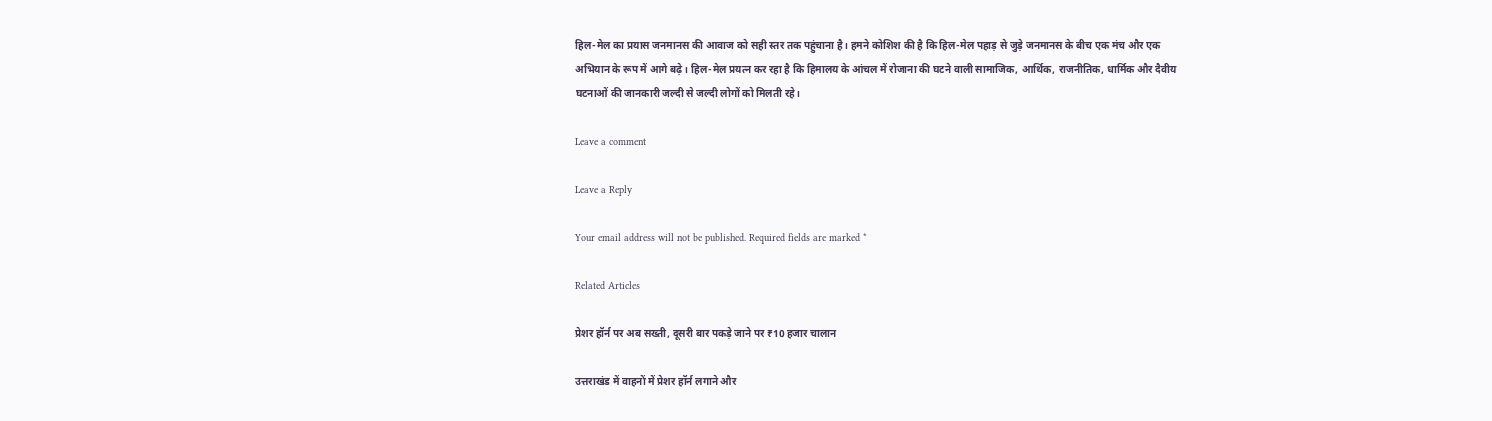हिल-मेल का प्रयास जनमानस की आवाज को सही स्तर तक पहुंचाना है। हमने कोशिश की है कि हिल-मेल पहाड़ से जुड़े जनमानस के बीच एक मंच और एक अभियान के रूप में आगे बढ़े। हिल-मेल प्रयत्न कर रहा है कि हिमालय के आंचल में रोजाना की घटने वाली सामाजिक, आर्थिक, राजनीतिक, धार्मिक और दैवीय घटनाओं की जानकारी जल्दी से जल्दी लोगों को मिलती रहे।

Leave a comment

Leave a Reply

Your email address will not be published. Required fields are marked *

Related Articles

प्रेशर हॉर्न पर अब सख्ती, दूसरी बार पकड़े जाने पर ₹10 हजार चालान

उत्तराखंड में वाहनों में प्रेशर हॉर्न लगाने और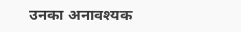उनका अनावश्यक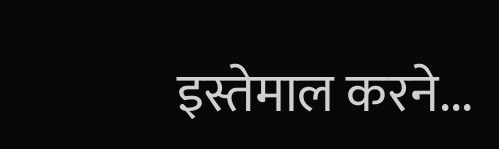इस्तेमाल करने...